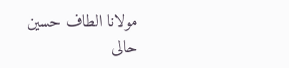مولانا الطاف حسین حالی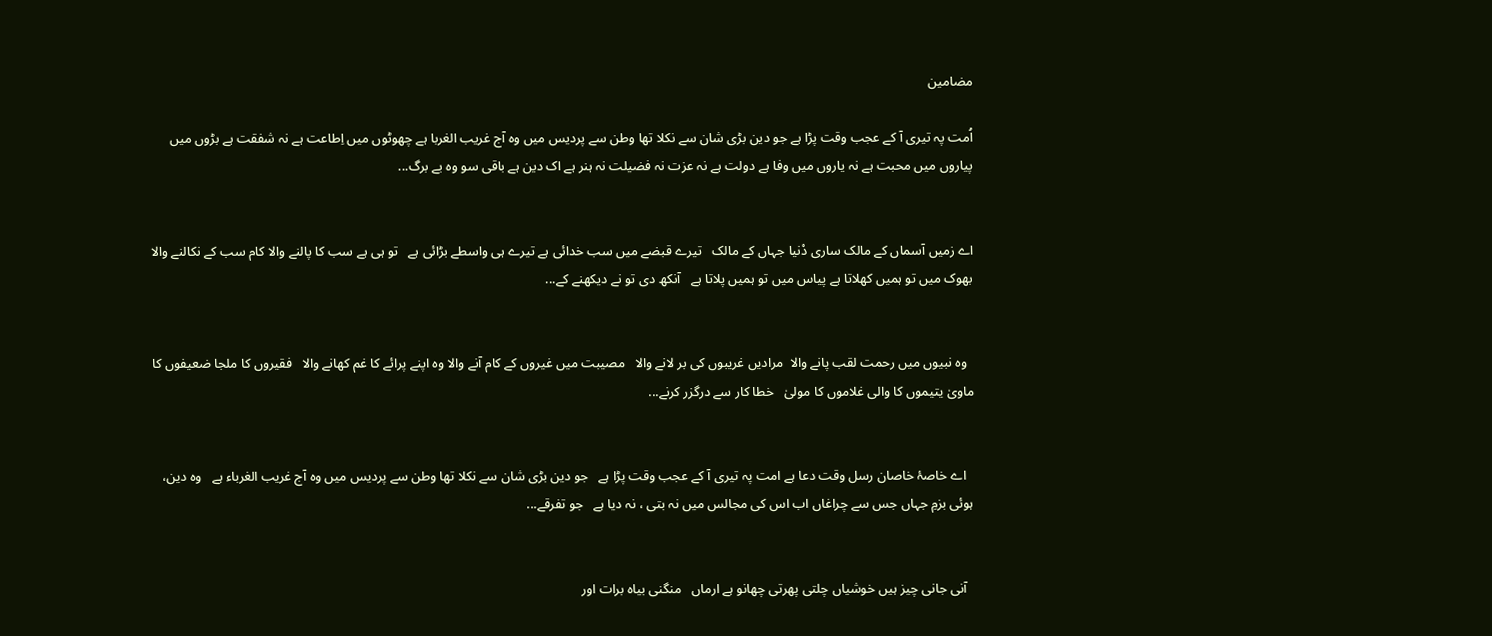مضامین

اُمت پہ تیری آ کے عجب وقت پڑا ہے جو دین بڑی شان سے نکلا تھا وطن سے پردیس میں وہ آج غریب الغربا ہے چھوٹوں میں اِطاعت ہے نہ شفقت ہے بڑوں میں پیاروں میں محبت ہے نہ یاروں میں وفا ہے دولت ہے نہ عزت نہ فضیلت نہ ہنر ہے اک دین ہے باقی سو وہ بے برگ...


اے زمیں آسماں کے مالک ساری دْنیا جہاں کے مالک   تیرے قبضے میں سب خدائی ہے تیرے ہی واسطے بڑائی ہے   تو ہی ہے سب کا پالنے والا کام سب کے نکالنے والا   بھوک میں تو ہمیں کھلاتا ہے پیاس میں تو ہمیں پلاتا ہے   آنکھ دی تو نے دیکھنے کے...


  وہ نبیوں میں رحمت لقب پانے والا  مرادیں غریبوں کی بر لانے والا   مصیبت میں غیروں کے کام آنے والا وہ اپنے پرائے کا غم کھانے والا   فقیروں کا ملجا ضعیفوں کا ماویٰ یتیموں کا والی غلاموں کا مولیٰ   خطا کار سے درگزر کرنے...


  اے خاصۂ خاصان رسل وقت دعا ہے امت پہ تیری آ کے عجب وقت پڑا ہے   جو دین بڑی شان سے نکلا تھا وطن سے پردیس میں وہ آج غریب الغرباء ہے   وہ دین، ہوئی بزمِ جہاں جس سے چراغاں اب اس کی مجالس میں نہ بتی ، نہ دیا ہے   جو تفرقے...


  آنی جانی چیز ہیں خوشیاں چلتی پھرتی چھانو ہے ارماں   منگنی بیاہ برات اور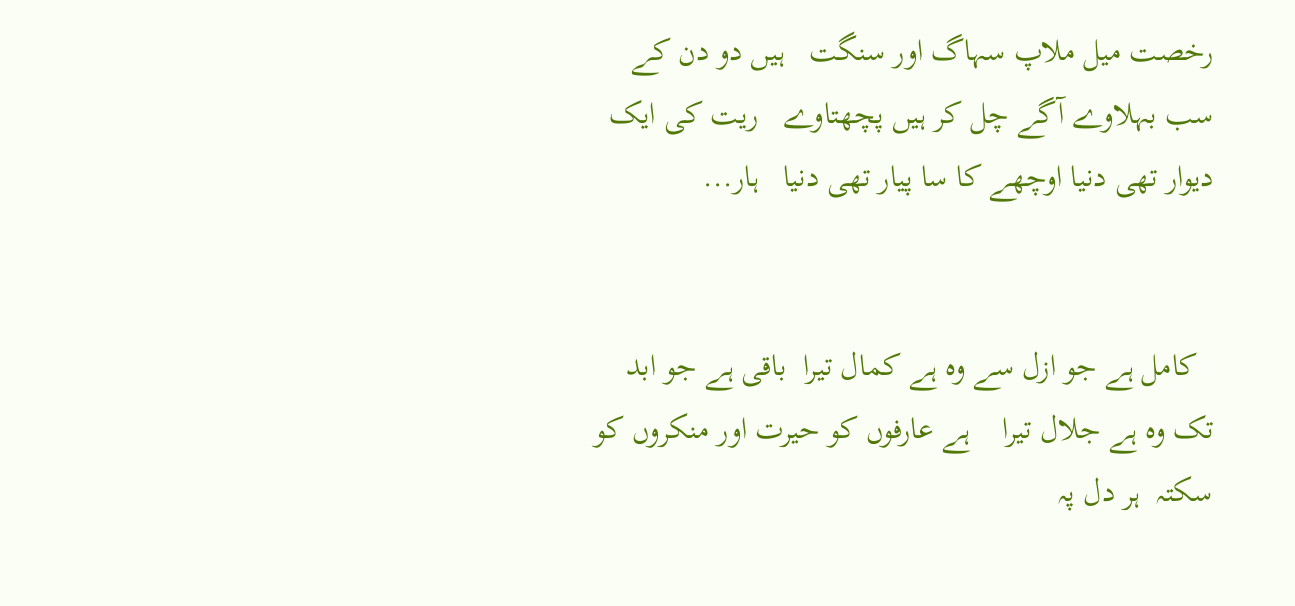رخصت میل ملاپ سہاگ اور سنگت   ہیں دو دن کے سب بہلاوے آگے چل کر ہیں پچھتاوے   ریت کی ایک دیوار تھی دنیا اوچھے کا سا پیار تھی دنیا   ہار...


  کامل ہے جو ازل سے وہ ہے کمال تیرا  باقی ہے جو ابد تک وہ ہے جلال تیرا    ہے عارفوں کو حیرت اور منکروں کو سکتہ  ہر دل پہ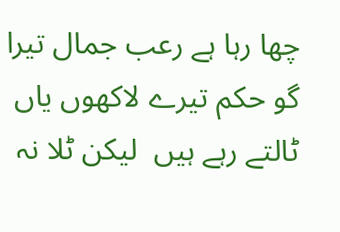چھا رہا ہے رعب جمال تیرا    گو حکم تیرے لاکھوں یاں ٹالتے رہے ہیں  لیکن ٹلا نہ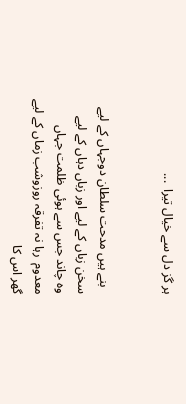ہر گز دل سے خیال تیرا  ...


  بنے ہیں مدحت سلطان دوجہاں کے لیے  سخن زباں کے لیے اور زباں دہاں کے لیے    وہ چاند جس سے ہوئی ظلمت جہاں معدوم  رہا نہ تفرقہ روزوشب زماں کے لیے    گھر اس کا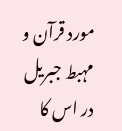مورد قرآن و مہبط جبریل در اس کا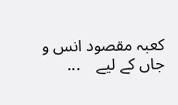کعبہ مقصود انس و جاں کے لیے    ...